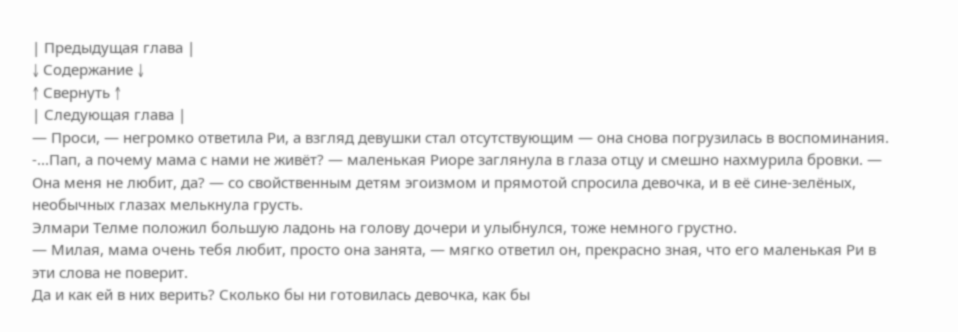| Предыдущая глава |
↓ Содержание ↓
↑ Свернуть ↑
| Следующая глава |
— Проси, — негромко ответила Ри, а взгляд девушки стал отсутствующим — она снова погрузилась в воспоминания.
-...Пап, а почему мама с нами не живёт? — маленькая Риоре заглянула в глаза отцу и смешно нахмурила бровки. — Она меня не любит, да? — со свойственным детям эгоизмом и прямотой спросила девочка, и в её сине-зелёных, необычных глазах мелькнула грусть.
Элмари Телме положил большую ладонь на голову дочери и улыбнулся, тоже немного грустно.
— Милая, мама очень тебя любит, просто она занята, — мягко ответил он, прекрасно зная, что его маленькая Ри в эти слова не поверит.
Да и как ей в них верить? Сколько бы ни готовилась девочка, как бы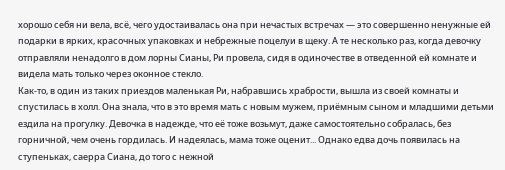хорошо себя ни вела, всё, чего удостаивалась она при нечастых встречах — это совершенно ненужные ей подарки в ярких, красочных упаковках и небрежные поцелуи в щеку. А те несколько раз, когда девочку отправляли ненадолго в дом лорны Сианы, Ри провела, сидя в одиночестве в отведенной ей комнате и видела мать только через оконное стекло.
Как-то, в один из таких приездов маленькая Ри, набравшись храбрости, вышла из своей комнаты и спустилась в холл. Она знала, что в это время мать с новым мужем, приёмным сыном и младшими детьми ездила на прогулку. Девочка в надежде, что её тоже возьмут, даже самостоятельно собралась, без горничной, чем очень гордилась. И надеялась, мама тоже оценит... Однако едва дочь появилась на ступеньках, саерра Сиана, до того с нежной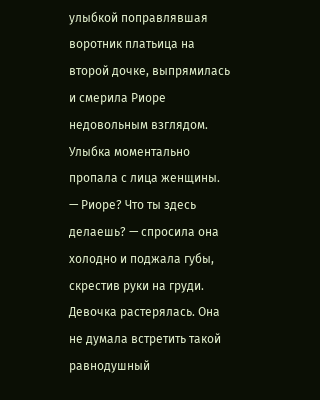улыбкой поправлявшая воротник платьица на второй дочке, выпрямилась и смерила Риоре недовольным взглядом. Улыбка моментально пропала с лица женщины.
— Риоре? Что ты здесь делаешь? — спросила она холодно и поджала губы, скрестив руки на груди.
Девочка растерялась. Она не думала встретить такой равнодушный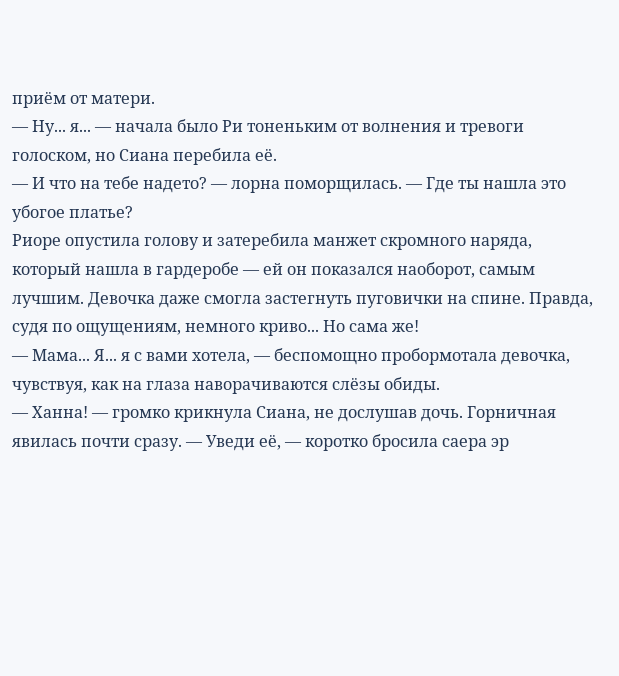приём от матери.
— Ну... я... — начала было Ри тоненьким от волнения и тревоги голоском, но Сиана перебила её.
— И что на тебе надето? — лорна поморщилась. — Где ты нашла это убогое платье?
Риоре опустила голову и затеребила манжет скромного наряда, который нашла в гардеробе — ей он показался наоборот, самым лучшим. Девочка даже смогла застегнуть пуговички на спине. Правда, судя по ощущениям, немного криво... Но сама же!
— Мама... Я... я с вами хотела, — беспомощно пробормотала девочка, чувствуя, как на глаза наворачиваются слёзы обиды.
— Ханна! — громко крикнула Сиана, не дослушав дочь. Горничная явилась почти сразу. — Уведи её, — коротко бросила саера эр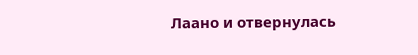Лаано и отвернулась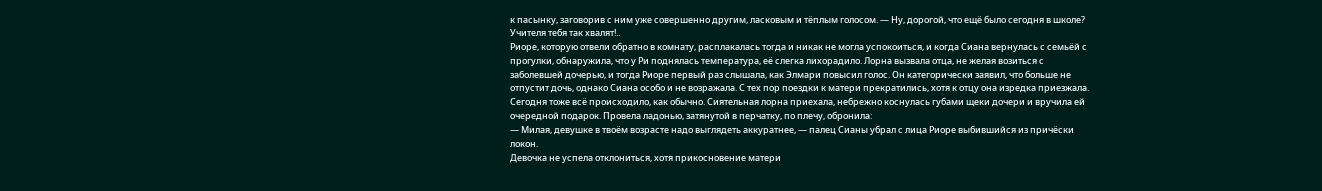к пасынку, заговорив с ним уже совершенно другим, ласковым и тёплым голосом. — Ну, дорогой, что ещё было сегодня в школе? Учителя тебя так хвалят!..
Риоре, которую отвели обратно в комнату, расплакалась тогда и никак не могла успокоиться, и когда Сиана вернулась с семьёй с прогулки, обнаружила, что у Ри поднялась температура, её слегка лихорадило. Лорна вызвала отца, не желая возиться с заболевшей дочерью, и тогда Риоре первый раз слышала, как Элмари повысил голос. Он категорически заявил, что больше не отпустит дочь, однако Сиана особо и не возражала. С тех пор поездки к матери прекратились, хотя к отцу она изредка приезжала.
Сегодня тоже всё происходило, как обычно. Сиятельная лорна приехала, небрежно коснулась губами щеки дочери и вручила ей очередной подарок. Провела ладонью, затянутой в перчатку, по плечу, обронила:
— Милая, девушке в твоём возрасте надо выглядеть аккуратнее, — палец Сианы убрал с лица Риоре выбившийся из причёски локон.
Девочка не успела отклониться, хотя прикосновение матери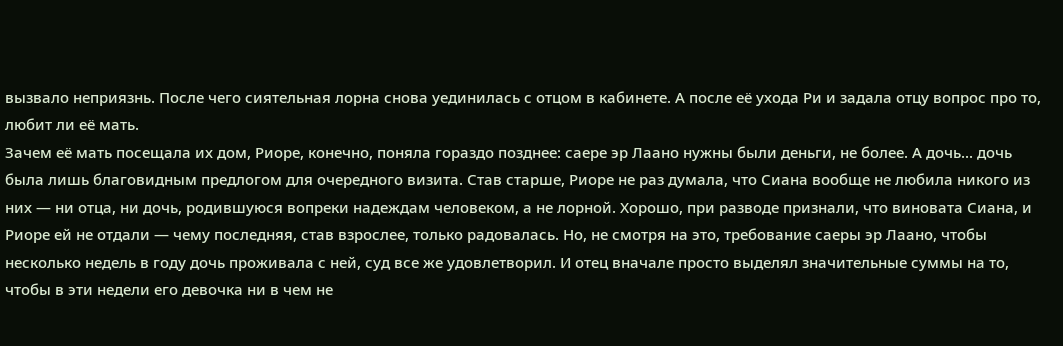вызвало неприязнь. После чего сиятельная лорна снова уединилась с отцом в кабинете. А после её ухода Ри и задала отцу вопрос про то, любит ли её мать.
Зачем её мать посещала их дом, Риоре, конечно, поняла гораздо позднее: саере эр Лаано нужны были деньги, не более. А дочь... дочь была лишь благовидным предлогом для очередного визита. Став старше, Риоре не раз думала, что Сиана вообще не любила никого из них — ни отца, ни дочь, родившуюся вопреки надеждам человеком, а не лорной. Хорошо, при разводе признали, что виновата Сиана, и Риоре ей не отдали — чему последняя, став взрослее, только радовалась. Но, не смотря на это, требование саеры эр Лаано, чтобы несколько недель в году дочь проживала с ней, суд все же удовлетворил. И отец вначале просто выделял значительные суммы на то, чтобы в эти недели его девочка ни в чем не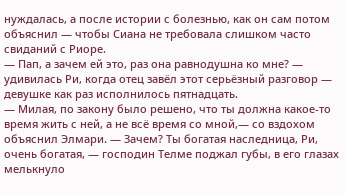нуждалась, а после истории с болезнью, как он сам потом объяснил — чтобы Сиана не требовала слишком часто свиданий с Риоре.
— Пап, а зачем ей это, раз она равнодушна ко мне? — удивилась Ри, когда отец завёл этот серьёзный разговор — девушке как раз исполнилось пятнадцать.
— Милая, по закону было решено, что ты должна какое-то время жить с ней, а не всё время со мной,— со вздохом объяснил Элмари. — Зачем? Ты богатая наследница, Ри, очень богатая, — господин Телме поджал губы, в его глазах мелькнуло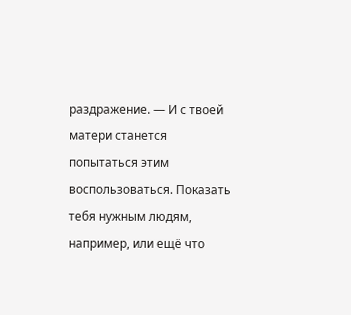раздражение. — И с твоей матери станется попытаться этим воспользоваться. Показать тебя нужным людям, например, или ещё что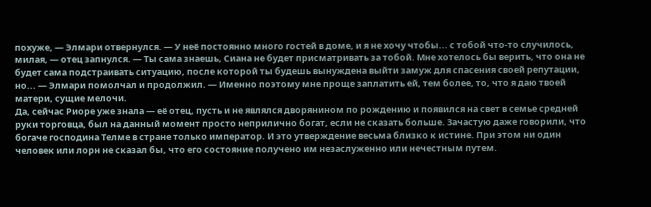похуже, — Элмари отвернулся. — У неё постоянно много гостей в доме, и я не хочу чтобы... с тобой что-то случилось, милая, — отец запнулся. — Ты сама знаешь, Сиана не будет присматривать за тобой. Мне хотелось бы верить, что она не будет сама подстраивать ситуацию, после которой ты будешь вынуждена выйти замуж для спасения своей репутации, но... — Элмари помолчал и продолжил. — Именно поэтому мне проще заплатить ей, тем более, то, что я даю твоей матери, сущие мелочи.
Да, сейчас Риоре уже знала — её отец, пусть и не являлся дворянином по рождению и появился на свет в семье средней руки торговца, был на данный момент просто неприлично богат, если не сказать больше. Зачастую даже говорили, что богаче господина Телме в стране только император. И это утверждение весьма близко к истине. При этом ни один человек или лорн не сказал бы, что его состояние получено им незаслуженно или нечестным путем.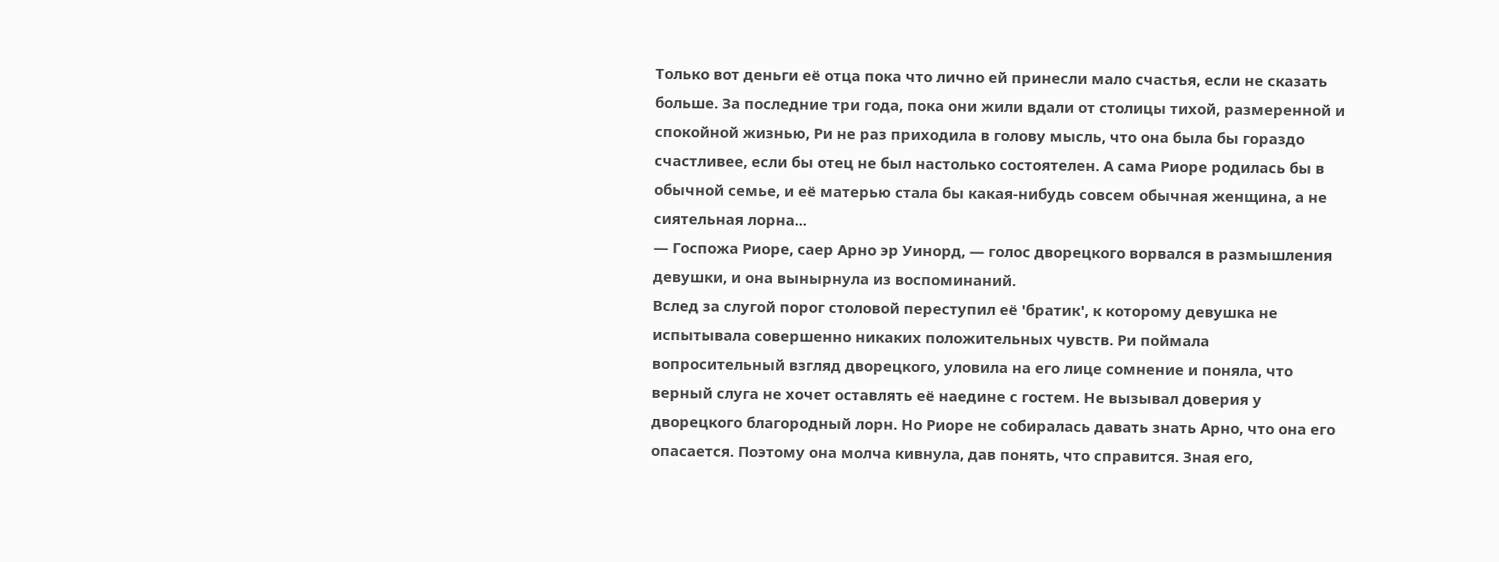Только вот деньги её отца пока что лично ей принесли мало счастья, если не сказать больше. За последние три года, пока они жили вдали от столицы тихой, размеренной и спокойной жизнью, Ри не раз приходила в голову мысль, что она была бы гораздо счастливее, если бы отец не был настолько состоятелен. А сама Риоре родилась бы в обычной семье, и её матерью стала бы какая-нибудь совсем обычная женщина, а не сиятельная лорна...
— Госпожа Риоре, саер Арно эр Уинорд, — голос дворецкого ворвался в размышления девушки, и она вынырнула из воспоминаний.
Вслед за слугой порог столовой переступил её 'братик', к которому девушка не испытывала совершенно никаких положительных чувств. Ри поймала вопросительный взгляд дворецкого, уловила на его лице сомнение и поняла, что верный слуга не хочет оставлять её наедине с гостем. Не вызывал доверия у дворецкого благородный лорн. Но Риоре не собиралась давать знать Арно, что она его опасается. Поэтому она молча кивнула, дав понять, что справится. Зная его,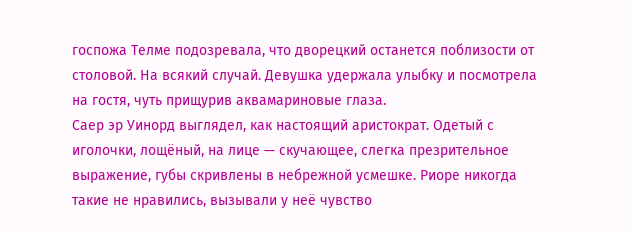госпожа Телме подозревала, что дворецкий останется поблизости от столовой. На всякий случай. Девушка удержала улыбку и посмотрела на гостя, чуть прищурив аквамариновые глаза.
Саер эр Уинорд выглядел, как настоящий аристократ. Одетый с иголочки, лощёный, на лице — скучающее, слегка презрительное выражение, губы скривлены в небрежной усмешке. Риоре никогда такие не нравились, вызывали у неё чувство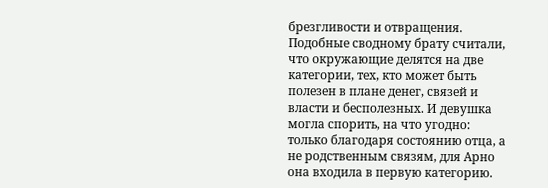брезгливости и отвращения. Подобные сводному брату считали, что окружающие делятся на две категории, тех, кто может быть полезен в плане денег, связей и власти и бесполезных. И девушка могла спорить, на что угодно: только благодаря состоянию отца, а не родственным связям, для Арно она входила в первую категорию.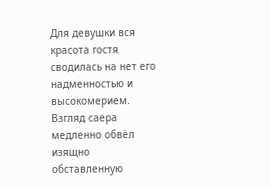Для девушки вся красота гостя сводилась на нет его надменностью и высокомерием. Взгляд саера медленно обвёл изящно обставленную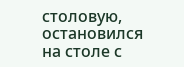столовую, остановился на столе с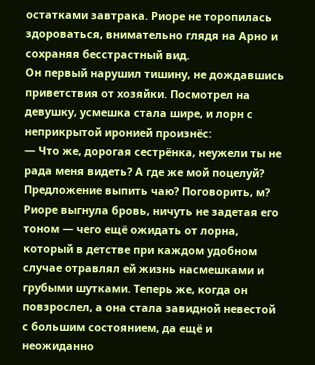остатками завтрака. Риоре не торопилась здороваться, внимательно глядя на Арно и сохраняя бесстрастный вид.
Он первый нарушил тишину, не дождавшись приветствия от хозяйки. Посмотрел на девушку, усмешка стала шире, и лорн с неприкрытой иронией произнёс:
— Что же, дорогая сестрёнка, неужели ты не рада меня видеть? А где же мой поцелуй? Предложение выпить чаю? Поговорить, м?
Риоре выгнула бровь, ничуть не задетая его тоном — чего ещё ожидать от лорна, который в детстве при каждом удобном случае отравлял ей жизнь насмешками и грубыми шутками. Теперь же, когда он повзрослел, а она стала завидной невестой с большим состоянием, да ещё и неожиданно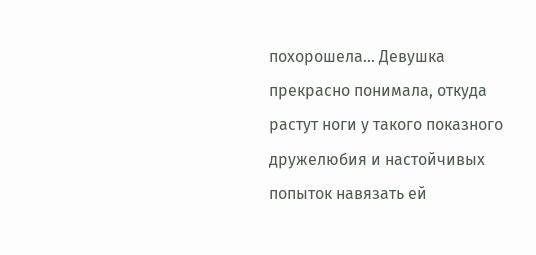похорошела... Девушка прекрасно понимала, откуда растут ноги у такого показного дружелюбия и настойчивых попыток навязать ей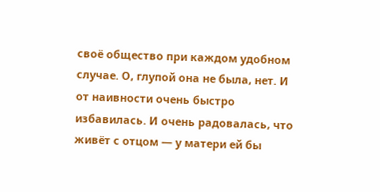своё общество при каждом удобном случае. О, глупой она не была, нет. И от наивности очень быстро избавилась. И очень радовалась, что живёт с отцом — у матери ей бы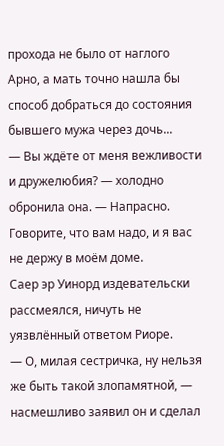прохода не было от наглого Арно, а мать точно нашла бы способ добраться до состояния бывшего мужа через дочь...
— Вы ждёте от меня вежливости и дружелюбия? — холодно обронила она. — Напрасно. Говорите, что вам надо, и я вас не держу в моём доме.
Саер эр Уинорд издевательски рассмеялся, ничуть не уязвлённый ответом Риоре.
— О, милая сестричка, ну нельзя же быть такой злопамятной, — насмешливо заявил он и сделал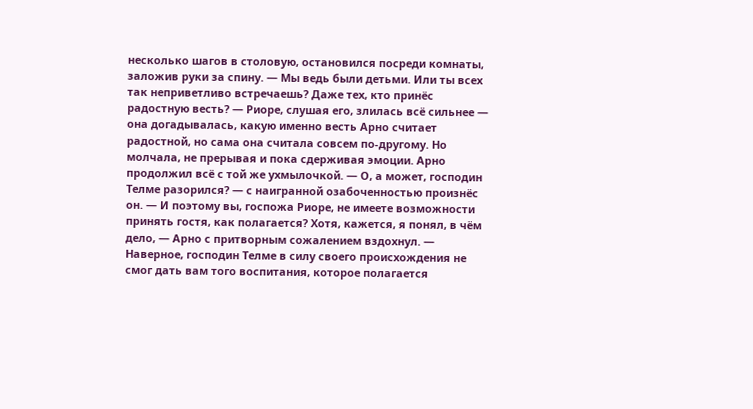несколько шагов в столовую, остановился посреди комнаты, заложив руки за спину. — Мы ведь были детьми. Или ты всех так неприветливо встречаешь? Даже тех, кто принёс радостную весть? — Риоре, слушая его, злилась всё сильнее — она догадывалась, какую именно весть Арно считает радостной, но сама она считала совсем по-другому. Но молчала, не прерывая и пока сдерживая эмоции. Арно продолжил всё с той же ухмылочкой. — О, а может, господин Телме разорился? — с наигранной озабоченностью произнёс он. — И поэтому вы, госпожа Риоре, не имеете возможности принять гостя, как полагается? Хотя, кажется, я понял, в чём дело, — Арно с притворным сожалением вздохнул. — Наверное, господин Телме в силу своего происхождения не смог дать вам того воспитания, которое полагается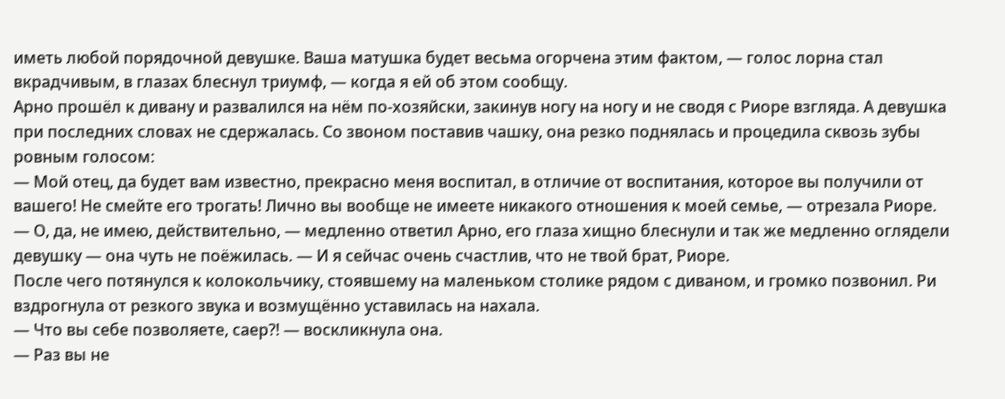иметь любой порядочной девушке. Ваша матушка будет весьма огорчена этим фактом, — голос лорна стал вкрадчивым, в глазах блеснул триумф, — когда я ей об этом сообщу.
Арно прошёл к дивану и развалился на нём по-хозяйски, закинув ногу на ногу и не сводя с Риоре взгляда. А девушка при последних словах не сдержалась. Со звоном поставив чашку, она резко поднялась и процедила сквозь зубы ровным голосом:
— Мой отец, да будет вам известно, прекрасно меня воспитал, в отличие от воспитания, которое вы получили от вашего! Не смейте его трогать! Лично вы вообще не имеете никакого отношения к моей семье, — отрезала Риоре.
— О, да, не имею, действительно, — медленно ответил Арно, его глаза хищно блеснули и так же медленно оглядели девушку — она чуть не поёжилась. — И я сейчас очень счастлив, что не твой брат, Риоре.
После чего потянулся к колокольчику, стоявшему на маленьком столике рядом с диваном, и громко позвонил. Ри вздрогнула от резкого звука и возмущённо уставилась на нахала.
— Что вы себе позволяете, саер?! — воскликнула она.
— Раз вы не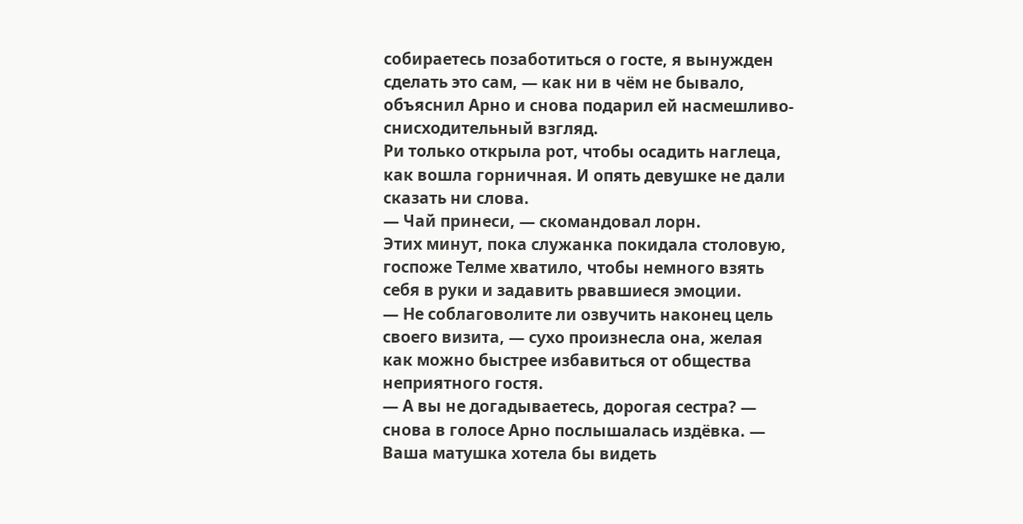собираетесь позаботиться о госте, я вынужден сделать это сам, — как ни в чём не бывало, объяснил Арно и снова подарил ей насмешливо-снисходительный взгляд.
Ри только открыла рот, чтобы осадить наглеца, как вошла горничная. И опять девушке не дали сказать ни слова.
— Чай принеси, — скомандовал лорн.
Этих минут, пока служанка покидала столовую, госпоже Телме хватило, чтобы немного взять себя в руки и задавить рвавшиеся эмоции.
— Не соблаговолите ли озвучить наконец цель своего визита, — сухо произнесла она, желая как можно быстрее избавиться от общества неприятного гостя.
— А вы не догадываетесь, дорогая сестра? — снова в голосе Арно послышалась издёвка. — Ваша матушка хотела бы видеть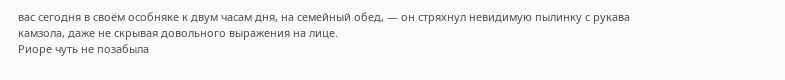вас сегодня в своём особняке к двум часам дня, на семейный обед, — он стряхнул невидимую пылинку с рукава камзола, даже не скрывая довольного выражения на лице.
Риоре чуть не позабыла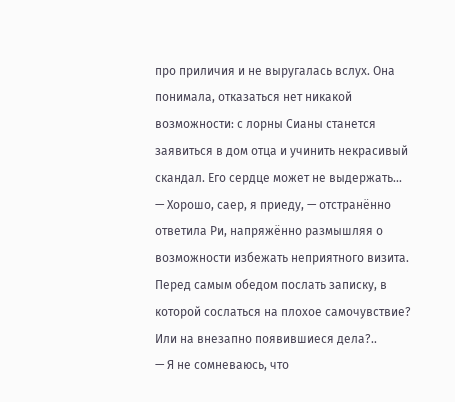про приличия и не выругалась вслух. Она понимала, отказаться нет никакой возможности: с лорны Сианы станется заявиться в дом отца и учинить некрасивый скандал. Его сердце может не выдержать...
— Хорошо, саер, я приеду, — отстранённо ответила Ри, напряжённо размышляя о возможности избежать неприятного визита.
Перед самым обедом послать записку, в которой сослаться на плохое самочувствие? Или на внезапно появившиеся дела?..
— Я не сомневаюсь, что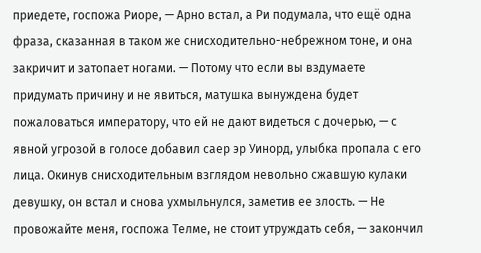приедете, госпожа Риоре, — Арно встал, а Ри подумала, что ещё одна фраза, сказанная в таком же снисходительно-небрежном тоне, и она закричит и затопает ногами. — Потому что если вы вздумаете придумать причину и не явиться, матушка вынуждена будет пожаловаться императору, что ей не дают видеться с дочерью, — с явной угрозой в голосе добавил саер эр Уинорд, улыбка пропала с его лица. Окинув снисходительным взглядом невольно сжавшую кулаки девушку, он встал и снова ухмыльнулся, заметив ее злость. — Не провожайте меня, госпожа Телме, не стоит утруждать себя, — закончил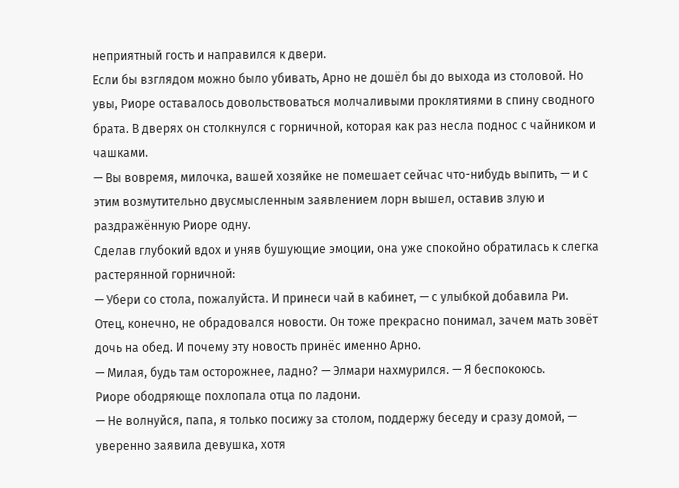неприятный гость и направился к двери.
Если бы взглядом можно было убивать, Арно не дошёл бы до выхода из столовой. Но увы, Риоре оставалось довольствоваться молчаливыми проклятиями в спину сводного брата. В дверях он столкнулся с горничной, которая как раз несла поднос с чайником и чашками.
— Вы вовремя, милочка, вашей хозяйке не помешает сейчас что-нибудь выпить, — и с этим возмутительно двусмысленным заявлением лорн вышел, оставив злую и раздражённую Риоре одну.
Сделав глубокий вдох и уняв бушующие эмоции, она уже спокойно обратилась к слегка растерянной горничной:
— Убери со стола, пожалуйста. И принеси чай в кабинет, — с улыбкой добавила Ри.
Отец, конечно, не обрадовался новости. Он тоже прекрасно понимал, зачем мать зовёт дочь на обед. И почему эту новость принёс именно Арно.
— Милая, будь там осторожнее, ладно? — Элмари нахмурился. — Я беспокоюсь.
Риоре ободряюще похлопала отца по ладони.
— Не волнуйся, папа, я только посижу за столом, поддержу беседу и сразу домой, — уверенно заявила девушка, хотя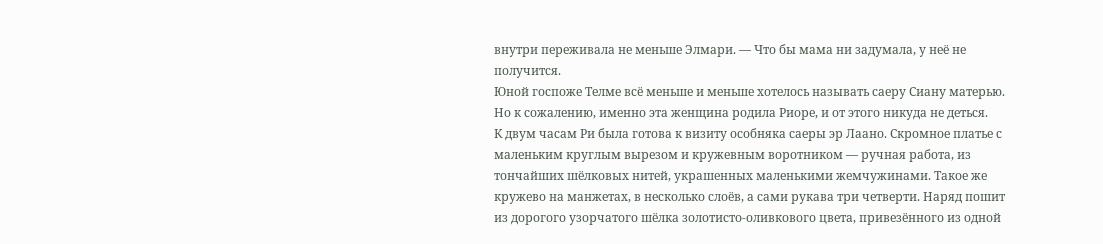внутри переживала не меньше Элмари. — Что бы мама ни задумала, у неё не получится.
Юной госпоже Телме всё меньше и меньше хотелось называть саеру Сиану матерью. Но к сожалению, именно эта женщина родила Риоре, и от этого никуда не деться.
К двум часам Ри была готова к визиту особняка саеры эр Лаано. Скромное платье с маленьким круглым вырезом и кружевным воротником — ручная работа, из тончайших шёлковых нитей, украшенных маленькими жемчужинами. Такое же кружево на манжетах, в несколько слоёв, а сами рукава три четверти. Наряд пошит из дорогого узорчатого шёлка золотисто-оливкового цвета, привезённого из одной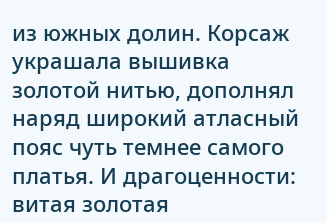из южных долин. Корсаж украшала вышивка золотой нитью, дополнял наряд широкий атласный пояс чуть темнее самого платья. И драгоценности: витая золотая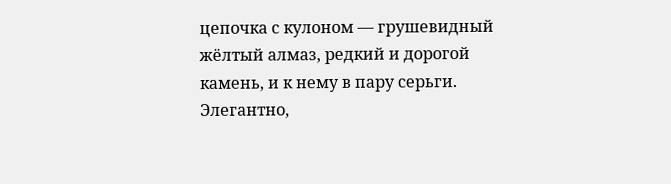цепочка с кулоном — грушевидный жёлтый алмаз, редкий и дорогой камень, и к нему в пару серьги. Элегантно,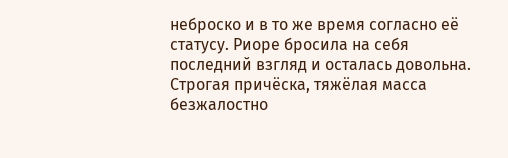неброско и в то же время согласно её статусу. Риоре бросила на себя последний взгляд и осталась довольна. Строгая причёска, тяжёлая масса безжалостно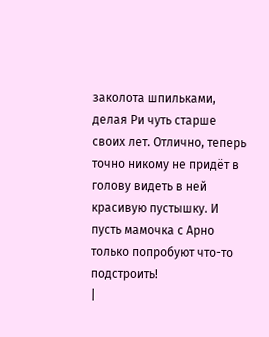заколота шпильками, делая Ри чуть старше своих лет. Отлично, теперь точно никому не придёт в голову видеть в ней красивую пустышку. И пусть мамочка с Арно только попробуют что-то подстроить!
|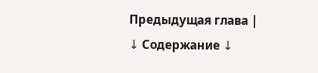Предыдущая глава |
↓ Содержание ↓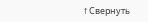↑ Свернуть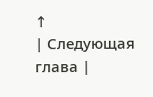↑
| Следующая глава |